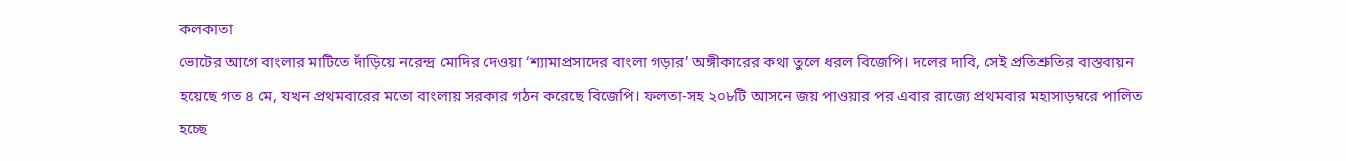কলকাতা
ভোটের আগে বাংলার মাটিতে দাঁড়িয়ে নরেন্দ্র মোদির দেওয়া ‘শ্যামাপ্রসাদের বাংলা গড়ার’ অঙ্গীকারের কথা তুলে ধরল বিজেপি। দলের দাবি, সেই প্রতিশ্রুতির বাস্তবায়ন হয়েছে গত ৪ মে, যখন প্রথমবারের মতো বাংলায় সরকার গঠন করেছে বিজেপি। ফলতা-সহ ২০৮টি আসনে জয় পাওয়ার পর এবার রাজ্যে প্রথমবার মহাসাড়ম্বরে পালিত হচ্ছে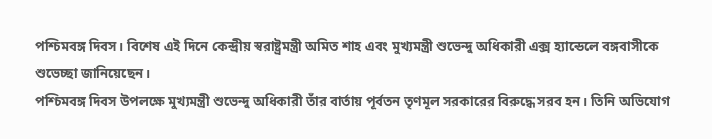পশ্চিমবঙ্গ দিবস। বিশেষ এই দিনে কেন্দ্রীয় স্বরাষ্ট্রমন্ত্রী অমিত শাহ এবং মুখ্যমন্ত্রী শুভেন্দু অধিকারী এক্স হ্যান্ডেলে বঙ্গবাসীকে শুভেচ্ছা জানিয়েছেন।
পশ্চিমবঙ্গ দিবস উপলক্ষে মুখ্যমন্ত্রী শুভেন্দু অধিকারী তাঁর বার্তায় পূর্বতন তৃণমূল সরকারের বিরুদ্ধে সরব হন। তিনি অভিযোগ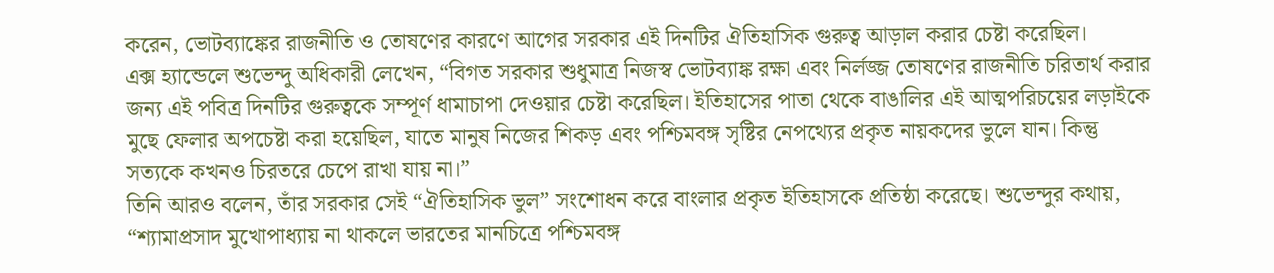করেন, ভোটব্যাঙ্কের রাজনীতি ও তোষণের কারণে আগের সরকার এই দিনটির ঐতিহাসিক গুরুত্ব আড়াল করার চেষ্টা করেছিল।
এক্স হ্যান্ডেলে শুভেন্দু অধিকারী লেখেন, “বিগত সরকার শুধুমাত্র নিজস্ব ভোটব্যাঙ্ক রক্ষা এবং নির্লজ্জ তোষণের রাজনীতি চরিতার্থ করার জন্য এই পবিত্র দিনটির গুরুত্বকে সম্পূর্ণ ধামাচাপা দেওয়ার চেষ্টা করেছিল। ইতিহাসের পাতা থেকে বাঙালির এই আত্মপরিচয়ের লড়াইকে মুছে ফেলার অপচেষ্টা করা হয়েছিল, যাতে মানুষ নিজের শিকড় এবং পশ্চিমবঙ্গ সৃষ্টির নেপথ্যের প্রকৃত নায়কদের ভুলে যান। কিন্তু সত্যকে কখনও চিরতরে চেপে রাখা যায় না।”
তিনি আরও বলেন, তাঁর সরকার সেই “ঐতিহাসিক ভুল” সংশোধন করে বাংলার প্রকৃত ইতিহাসকে প্রতিষ্ঠা করেছে। শুভেন্দুর কথায়, “শ্যামাপ্রসাদ মুখোপাধ্যায় না থাকলে ভারতের মানচিত্রে পশ্চিমবঙ্গ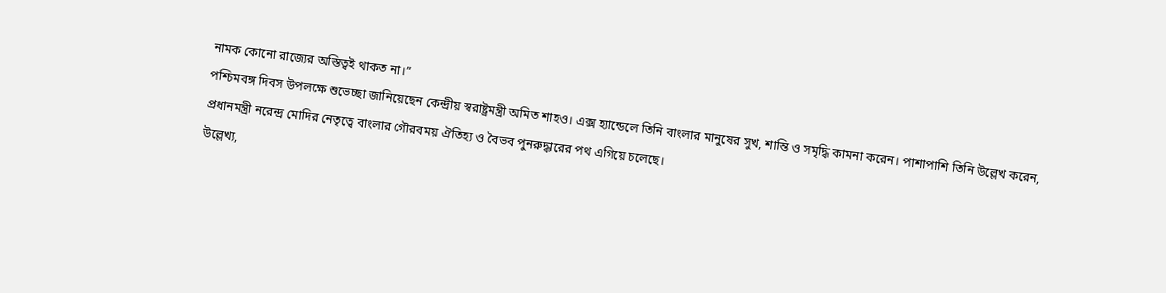নামক কোনো রাজ্যের অস্তিত্বই থাকত না।”
পশ্চিমবঙ্গ দিবস উপলক্ষে শুভেচ্ছা জানিয়েছেন কেন্দ্রীয় স্বরাষ্ট্রমন্ত্রী অমিত শাহও। এক্স হ্যান্ডেলে তিনি বাংলার মানুষের সুখ, শান্তি ও সমৃদ্ধি কামনা করেন। পাশাপাশি তিনি উল্লেখ করেন, প্রধানমন্ত্রী নরেন্দ্র মোদির নেতৃত্বে বাংলার গৌরবময় ঐতিহ্য ও বৈভব পুনরুদ্ধারের পথ এগিয়ে চলেছে।
উল্লেখ্য,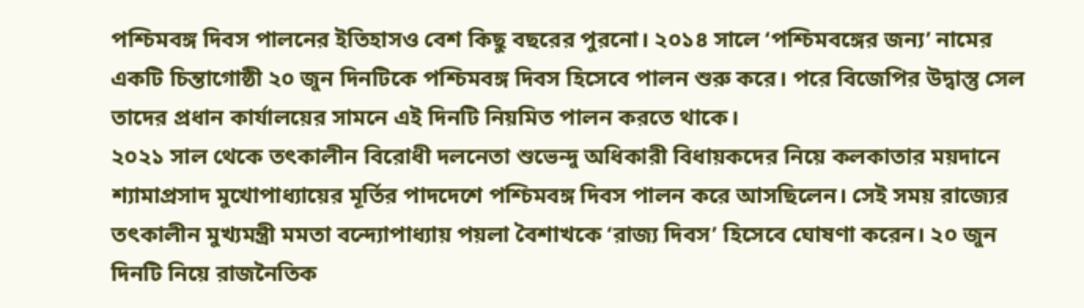পশ্চিমবঙ্গ দিবস পালনের ইতিহাসও বেশ কিছু বছরের পুরনো। ২০১৪ সালে ‘পশ্চিমবঙ্গের জন্য’ নামের একটি চিন্তাগোষ্ঠী ২০ জুন দিনটিকে পশ্চিমবঙ্গ দিবস হিসেবে পালন শুরু করে। পরে বিজেপির উদ্বাস্তু সেল তাদের প্রধান কার্যালয়ের সামনে এই দিনটি নিয়মিত পালন করতে থাকে।
২০২১ সাল থেকে তৎকালীন বিরোধী দলনেতা শুভেন্দু অধিকারী বিধায়কদের নিয়ে কলকাতার ময়দানে শ্যামাপ্রসাদ মুখোপাধ্যায়ের মূর্তির পাদদেশে পশ্চিমবঙ্গ দিবস পালন করে আসছিলেন। সেই সময় রাজ্যের তৎকালীন মুখ্যমন্ত্রী মমতা বন্দ্যোপাধ্যায় পয়লা বৈশাখকে ‘রাজ্য দিবস’ হিসেবে ঘোষণা করেন। ২০ জুন দিনটি নিয়ে রাজনৈতিক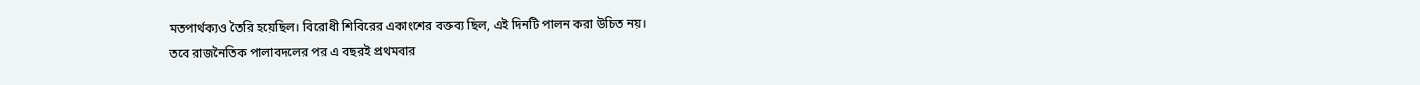মতপার্থক্যও তৈরি হয়েছিল। বিরোধী শিবিরের একাংশের বক্তব্য ছিল, এই দিনটি পালন করা উচিত নয়।
তবে রাজনৈতিক পালাবদলের পর এ বছরই প্রথমবার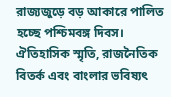রাজ্যজুড়ে বড় আকারে পালিত হচ্ছে পশ্চিমবঙ্গ দিবস। ঐতিহাসিক স্মৃতি, রাজনৈতিক বিতর্ক এবং বাংলার ভবিষ্যৎ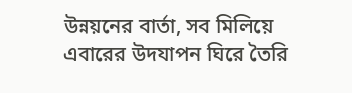উন্নয়নের বার্তা, সব মিলিয়ে এবারের উদযাপন ঘিরে তৈরি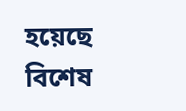হয়েছে বিশেষ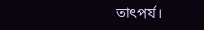তাৎপর্য।